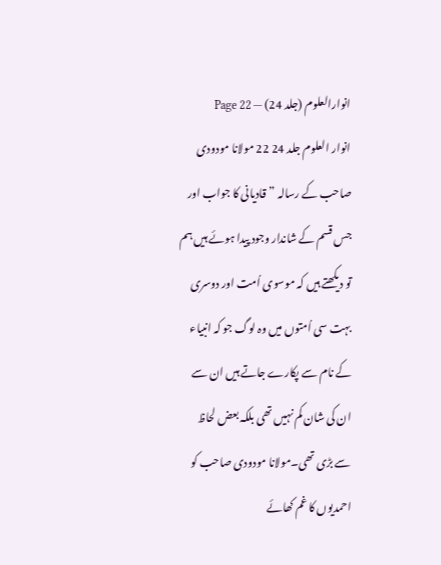انوارالعلوم (جلد 24) — Page 22
انوار العلوم جلد 24 22 مولانا مودودی صاحب کے رسالہ ”قادیانی کا جواب اور جس قسم کے شاندار وجود پیدا ہوئے ہیں ہم تو دیکھتے ہیں کہ موسوی اُمت اور دوسری بہت سی اُمتوں میں وہ لوگ جو کہ انبیاء کے نام سے پکارے جاتے ہیں ان سے ان کی شان کم نہیں تھی بلکہ بعض لحاظ سے بڑی تھی۔مولانا مودودی صاحب کو احمدیوں کا غم کھائے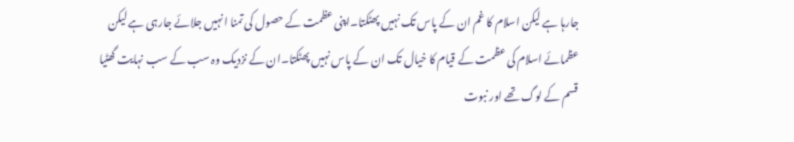جارہا ہے لیکن اسلام کا غم ان کے پاس تک نہیں پھٹکتا۔اپنی عظمت کے حصول کی تمنا انہیں جلائے جارہی ہے لیکن عظمائے اسلام کی عظمت کے قیام کا خیال تک ان کے پاس نہیں پھٹکتا۔ان کے نزدیک وہ سب کے سب نہایت گھٹیا قسم کے لوگ تھے اور نبوت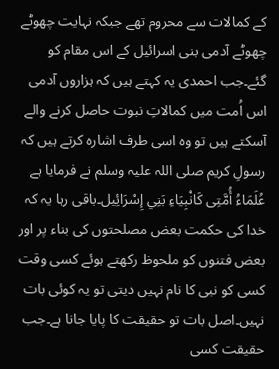کے کمالات سے محروم تھے جبکہ نہایت چھوٹے چھوٹے آدمی بنی اسرائیل کے اس مقام کو گئے۔جب احمدی یہ کہتے ہیں کہ ہزاروں آدمی اس اُمت میں کمالاتِ نبوت حاصل کرنے والے آسکتے ہیں تو وہ اسی طرف اشارہ کرتے ہیں کہ رسولِ کریم صلی اللہ علیہ وسلم نے فرمایا ہے عُلَمَاءُ أُمَّتِى كَانْبِيَاءِ بَنِي إِسْرَائِيل۔باقی رہا یہ کہ خدا کی حکمت بعض مصلحتوں کی بناء پر اور بعض فتنوں کو ملحوظ رکھتے ہوئے کسی وقت کسی کو نبی کا نام نہیں دیتی تو یہ کوئی بات نہیں۔اصل بات تو حقیقت کا پایا جانا ہے۔جب حقیقت کسی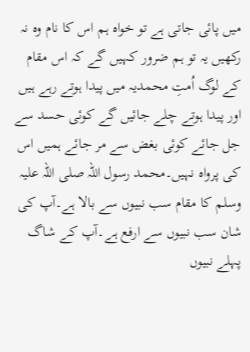میں پائی جاتی ہے تو خواہ ہم اس کا نام وہ نہ رکھیں یہ تو ہم ضرور کہیں گے کہ اس مقام کے لوگ اُمتِ محمدیہ میں پیدا ہوتے رہے ہیں اور پیدا ہوتے چلے جائیں گے کوئی حسد سے جل جائے کوئی بغض سے مر جائے ہمیں اس کی پرواہ نہیں۔محمد رسول اللہ صلی اللہ علیہ وسلم کا مقام سب نبیوں سے بالا ہے۔آپ کی شان سب نبیوں سے ارفع ہے۔آپ کے شاگ پہلے نبیوں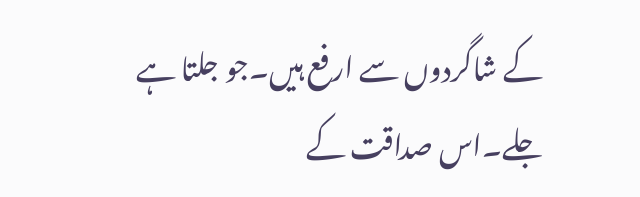کے شاگردوں سے ارفع ہیں۔جو جلتا ہے جلے۔اس صداقت کے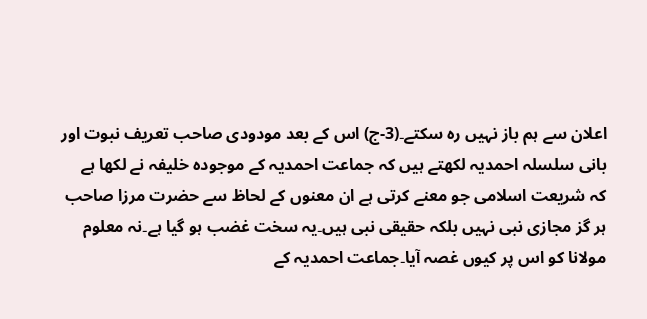اعلان سے ہم باز نہیں رہ سکتے۔(3-ج) اس کے بعد مودودی صاحب تعریف نبوت اور بانی سلسلہ احمدیہ لکھتے ہیں کہ جماعت احمدیہ کے موجودہ خلیفہ نے لکھا ہے کہ شریعت اسلامی جو معنے کرتی ہے ان معنوں کے لحاظ سے حضرت مرزا صاحب ہر گز مجازی نبی نہیں بلکہ حقیقی نبی ہیں۔یہ سخت غضب ہو گیا ہے۔نہ معلوم مولانا کو اس پر کیوں غصہ آیا۔جماعت احمدیہ کے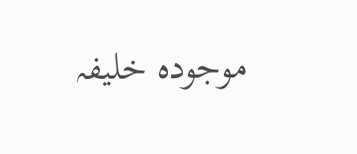موجودہ خلیفہ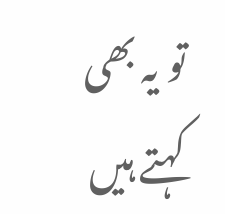تو یہ بھی کہتے ہیں